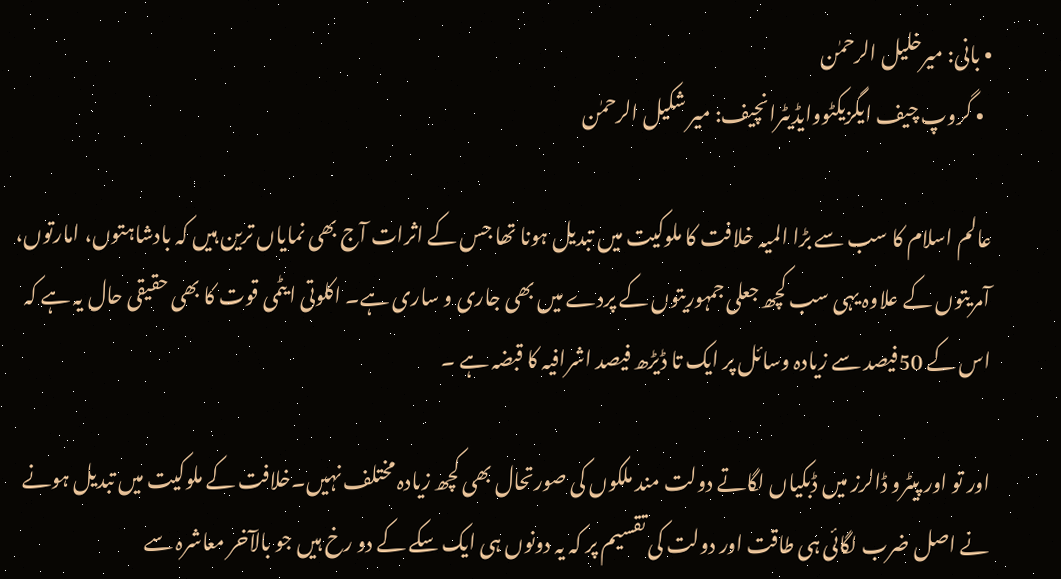• بانی: میرخلیل الرحمٰن
  • گروپ چیف ایگزیکٹووایڈیٹرانچیف: میر شکیل الرحمٰن

عالم اسلام کا سب سے بڑا المیہ خلافت کا ملوکیت میں تبدیل ہونا تھا جس کے اثرات آج بھی نمایاں ترین ہیں کہ بادشاہتوں، امارتوں، آمریتوں کے علاوہ یہی سب کچھ جعلی جمہوریتوں کے پردے میں بھی جاری و ساری ہے۔ اکلوتی ایٹمی قوت کا بھی حقیقی حال یہ ہے کہ اس کے 50فیصد سے زیادہ وسائل پر ایک تا ڈیڑھ فیصد اشرافیہ کا قبضہ ہے ۔

اور تو اور پیٹرو ڈالرز میں ڈبکیاں لگاتے دولت مند ملکوں کی صورتحال بھی کچھ زیادہ مختلف نہیں۔خلافت کے ملوکیت میں تبدیل ہونے نے اصل ضرب لگائی ہی طاقت اور دولت کی تقسیم پر کہ یہ دونوں ہی ایک سکے کے دو رخ ہیں جو بالآخر معاشرہ سے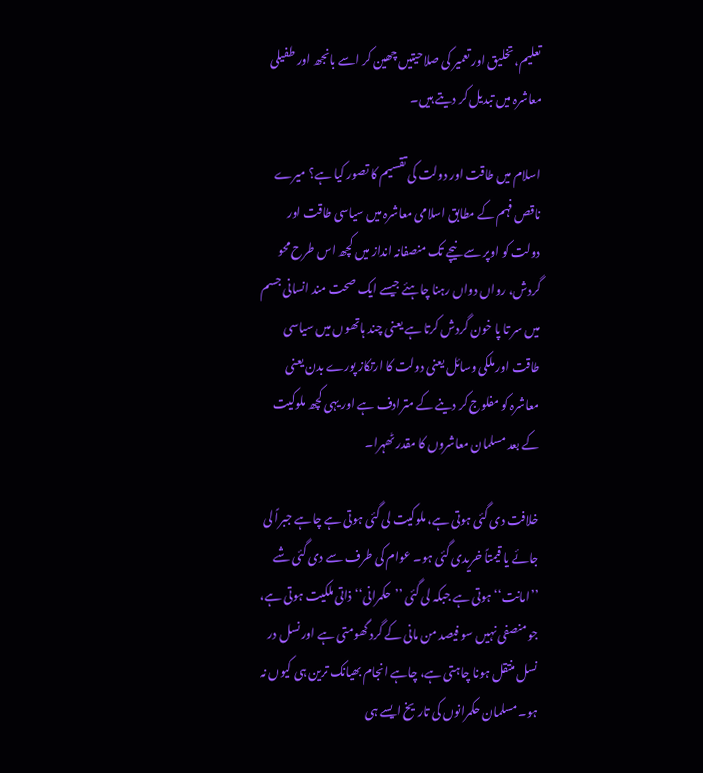تعلیم، تخلیق اور تعمیر کی صلاحیتیں چھین کر اسے بانجھ اور طفیلی معاشرہ میں تبدیل کر دیتے ہیں۔

اسلام میں طاقت اور دولت کی تقسیم کا تصور کیا ہے؟ میرے ناقص فہم کے مطابق اسلامی معاشرہ میں سیاسی طاقت اور دولت کو اوپر سے نیچے تک منصفانہ انداز میں کچھ اس طرح محو گردش، رواں دواں رہنا چاہئے جیسے ایک صحت مند انسانی جسم میں سر تا پا خون گردش کرتا ہے یعنی چند ہاتھوں میں سیاسی طاقت اور ملکی وسائل یعنی دولت کا ارتکاز پورے بدن یعنی معاشرہ کو مفلوج کر دینے کے مترادف ہے اور یہی کچھ ملوکیت کے بعد مسلمان معاشروں کا مقدر ٹھہرا۔

خلافت دی گئی ہوتی ہے، ملوکیت لی گئی ہوتی ہے چاہے جبراً لی جائے یا قیمتاً خریدی گئی ہو۔ عوام کی طرف سے دی گئی شے ’’امانت‘‘ ہوتی ہے جبکہ لی گئی ’’حکمرانی‘‘ ذاتی ملکیت ہوتی ہے، جو منصفی نہیں سو فیصد من مانی کے گرد گھومتی ہے اور نسل در نسل منتقل ہونا چاہتی ہے، چاہے انجام بھیانک ترین ہی کیوں نہ ہو۔ مسلمان حکمرانوں کی تاریخ ایسے ہی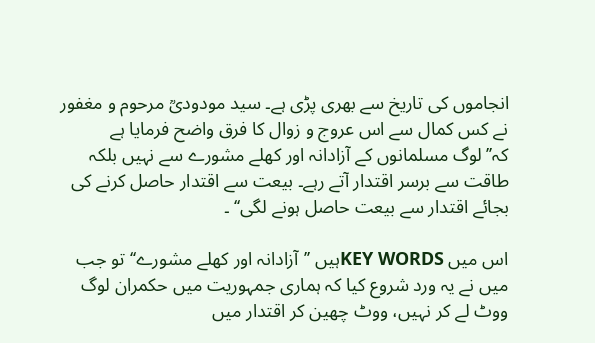انجاموں کی تاریخ سے بھری پڑی ہے۔ سید مودودیؒ مرحوم و مغفور نے کس کمال سے اس عروج و زوال کا فرق واضح فرمایا ہے کہ’’لوگ مسلمانوں کے آزادانہ اور کھلے مشورے سے نہیں بلکہ طاقت سے برسر اقتدار آتے رہے۔ بیعت سے اقتدار حاصل کرنے کی بجائے اقتدار سے بیعت حاصل ہونے لگی‘‘ ۔

اس میں KEY WORDSہیں ’’آزادانہ اور کھلے مشورے‘‘ تو جب میں نے یہ ورد شروع کیا کہ ہماری جمہوریت میں حکمران لوگ ووٹ لے کر نہیں، ووٹ چھین کر اقتدار میں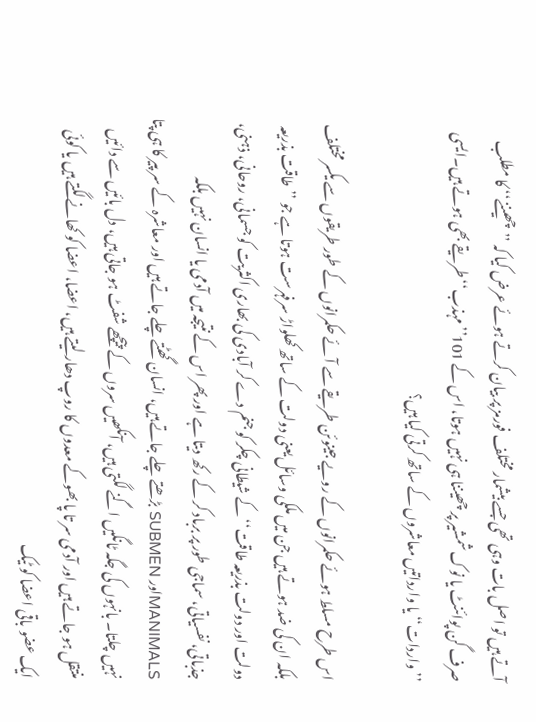آتے ہیں تو اصل بات وہی تھی جسے بیشمار مختلف فورمز پر بیان کرتے ہوئے عرض کیا کہ ’’چھیننے‘‘ کا مطلب صرف گن پوائنٹ یا نوک شمشیر پر چھیننا ہی نہیں ہوتا، اس کے 101’’مہذب‘‘ طریقے بھی ہوتے ہیں۔ایسی ’’واردات‘‘ یا وارداتیں معاشروں کے ساتھ کرتی کیا ہیں؟

اس طرح مسلط ہوئے حکمرانوں کے رویے جینوئن طریقے سے آئے حکمرانوں کے طور طریقوں سے یکسر مختلف بلکہ ان کی ضد ہوتے ہیں جن میں ملکی وسائل یعنی دولت کے ساتھ کھلواڑ سرفہرست ہوتا ہے جو ’’طاقت بذریعہ دولت اور دولت بذریعہ طاقت‘‘ کے شیطانی چکر کو جنم دے کر آبادی کی بھاری اکثریت کو جسمانی، روحانی، ذہنی، جذباتی، نفسیاتی، سماجی طور پر برباد کر کے رکھ دیتا ہے اور پھر اس کے نتیجہ میں آدمی یا انسان نہیں بلکہ MANIMALSاور SUBMEN بڑھتے چلے جاتے ہیں، انسان گھٹتے چلے جاتے ہیں اور معاشرہ کے سر پیر کا ہی پتا نہیں چلتا۔ بانہوں کی جگہ ٹانگیں اگنے لگتی ہیں، آنکھیں سروں کے پیچھے شفٹ ہو جاتی ہیں، دل بائیں سے دائیں منتقل ہو جاتے ہیں اور آدمی سر تا پا بھوکے معدوں کا روپ دھار لیتے ہیں، اعضا، اعضا کو کھانے لگتے ہیں یا کوئی ایک عضو باقی اعضا کو ٹیک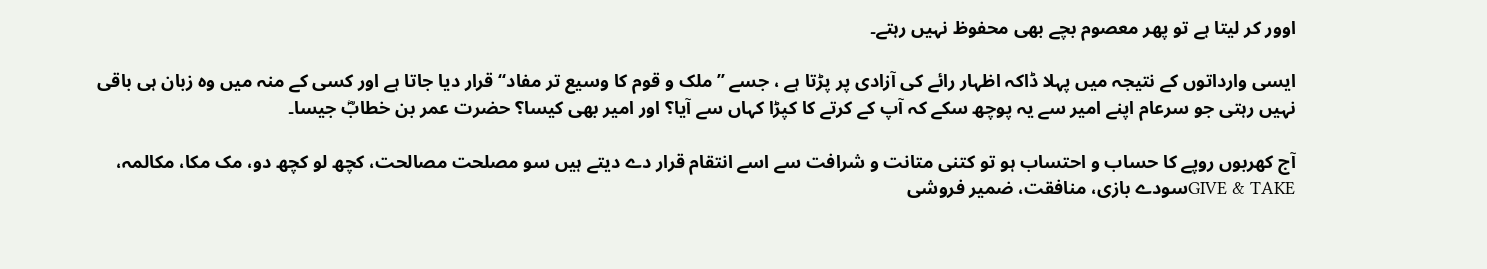اوور کر لیتا ہے تو پھر معصوم بچے بھی محفوظ نہیں رہتے۔

ایسی وارداتوں کے نتیجہ میں پہلا ڈاکہ اظہار رائے کی آزادی پر پڑتا ہے ، جسے ’’ملک و قوم کا وسیع تر مفاد‘‘ قرار دیا جاتا ہے اور کسی کے منہ میں وہ زبان ہی باقی نہیں رہتی جو سرعام اپنے امیر سے یہ پوچھ سکے کہ آپ کے کرتے کا کپڑا کہاں سے آیا؟ اور امیر بھی کیسا؟ حضرت عمر بن خطابؓ جیسا۔

آج کھربوں روپے کا حساب و احتساب ہو تو کتنی متانت و شرافت سے اسے انتقام قرار دے دیتے ہیں سو مصلحت مصالحت، کچھ لو کچھ دو، مک مکا، مکالمہ، GIVE & TAKEسودے بازی، منافقت، ضمیر فروشی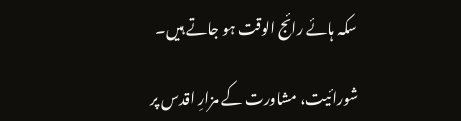سکہ ہائے رائج الوقت ہو جاتے ہیں۔

شورائیت، مشاورت کے مزارِ اقدس پر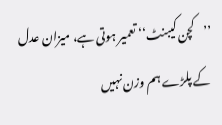’’کچن کیبنٹ‘‘ تعمیر ہوتی ہے، میزان عدل کے پلڑے ہم وزن نہیں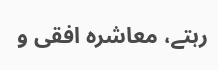رہتے، معاشرہ افقی و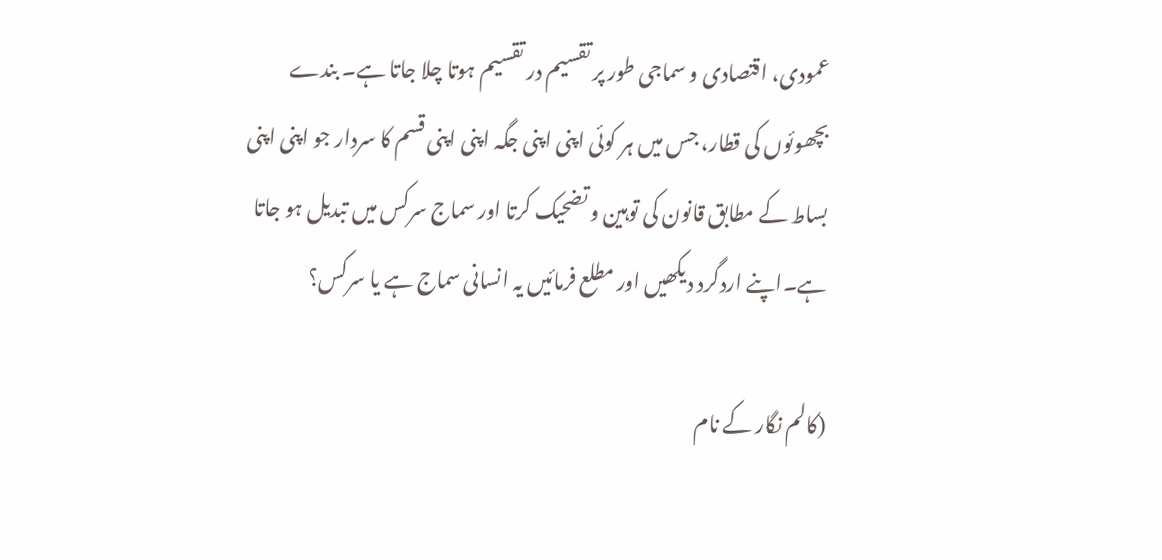عمودی، اقتصادی و سماجی طور پر تقسیم در تقسیم ہوتا چلا جاتا ہے۔ بندے بچھوئوں کی قطار، جس میں ہر کوئی اپنی اپنی جگہ اپنی اپنی قسم کا سردار جو اپنی اپنی بساط کے مطابق قانون کی توہین و تضحیک کرتا اور سماج سرکس میں تبدیل ہو جاتا ہے۔اپنے اردگرد دیکھیں اور مطلع فرمائیں یہ انسانی سماج ہے یا سرکس؟

(کالم نگار کے نام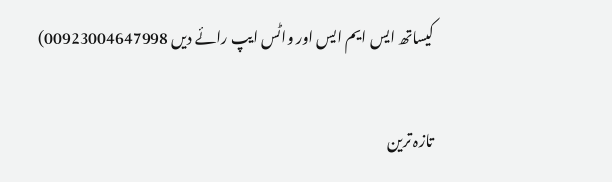کیساتھ ایس ایم ایس اور واٹس ایپ رائے دیں 00923004647998)

تازہ ترین